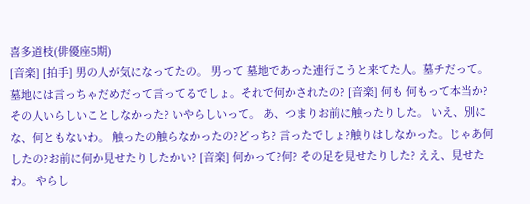喜多道枝(俳優座5期)
[音楽] [拍手] 男の人が気になってたの。 男って 墓地であった連行こうと来てた人。墓チだって。墓地には言っちゃだめだって言ってるでしょ。それで何かされたの? [音楽] 何も 何もって本当か?その人いらしいことしなかった? いやらしいって。 あ、つまりお前に触ったりした。 いえ、別にな、何ともないわ。 触ったの触らなかったの?どっち? 言ったでしょ?触りはしなかった。じゃあ何したの?お前に何か見せたりしたかい? [音楽] 何かって?何? その足を見せたりした? ええ、見せたわ。 やらし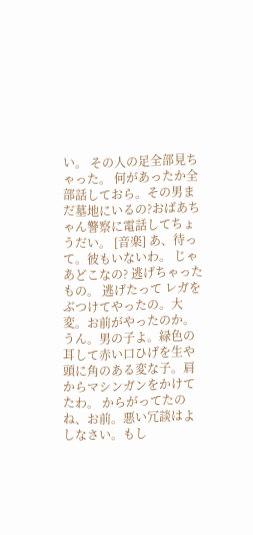い。 その人の足全部見ちゃった。 何があったか全部話しておら。その男まだ墓地にいるの?おばあちゃん警察に電話してちょうだい。 [音楽] あ、待って。彼もいないわ。 じゃあどこなの? 逃げちゃったもの。 逃げたって レガをぶつけてやったの。大 変。お前がやったのか。 うん。男の子よ。緑色の耳して赤い口ひげを生や頭に角のある変な子。肩からマシンガンをかけてたわ。 からがってたのね、お前。悪い冗談はよしなさい。もし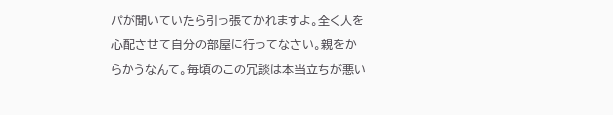パが聞いていたら引っ張てかれますよ。全く人を心配させて自分の部屋に行ってなさい。親をからかうなんて。毎頃のこの冗談は本当立ちが悪い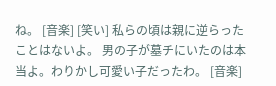ね。 [音楽] [笑い] 私らの頃は親に逆らったことはないよ。 男の子が墓チにいたのは本当よ。わりかし可愛い子だったわ。 [音楽]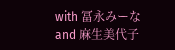with 冨永みーな
and 麻生美代子